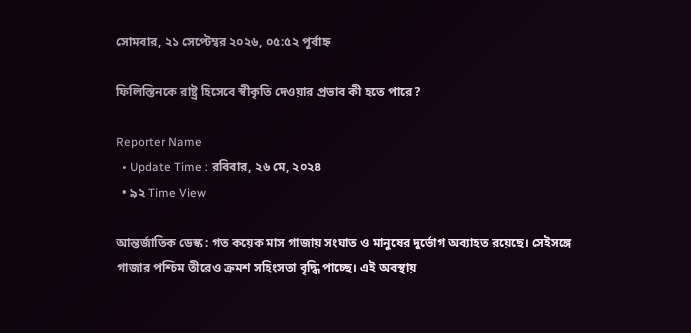সোমবার, ২১ সেপ্টেম্বর ২০২৬, ০৫:৫২ পূর্বাহ্ন

ফিলিস্তিনকে রাষ্ট্র হিসেবে স্বীকৃতি দেওয়ার প্রভাব কী হতে পারে?

Reporter Name
  • Update Time : রবিবার, ২৬ মে, ২০২৪
  • ৯২ Time View

আন্তর্জাতিক ডেস্ক : গত কয়েক মাস গাজায় সংঘাত ও মানুষের দুর্ভোগ অব্যাহত রয়েছে। সেইসঙ্গে গাজার পশ্চিম তীরেও ক্রমশ সহিংসতা বৃদ্ধি পাচ্ছে। এই অবস্থায়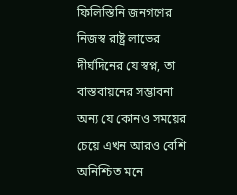ফিলিস্তিনি জনগণের নিজস্ব রাষ্ট্র লাভের দীর্ঘদিনের যে স্বপ্ন, তা বাস্তবায়নের সম্ভাবনা অন্য যে কোনও সময়ের চেয়ে এখন আরও বেশি অনিশ্চিত মনে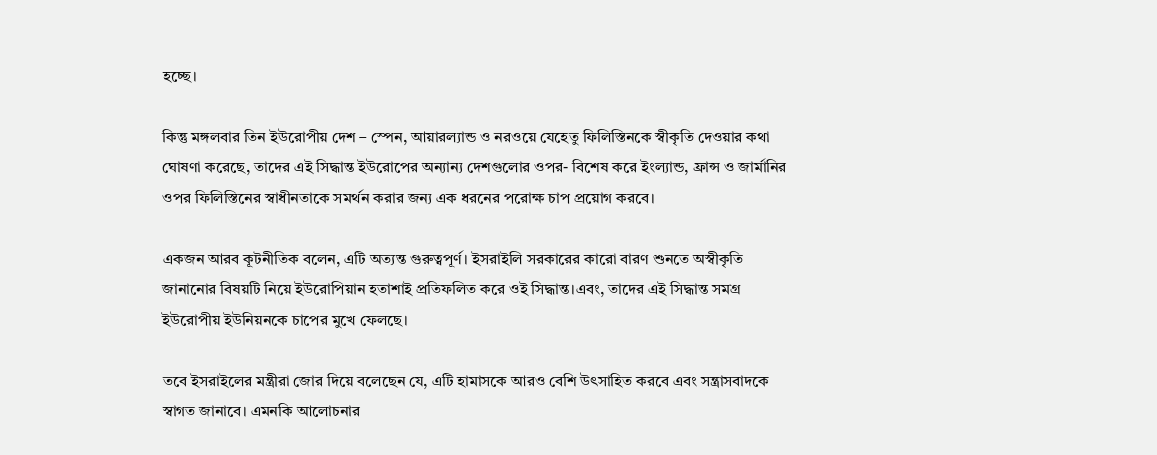হচ্ছে।

কিন্তু মঙ্গলবার তিন ইউরোপীয় দেশ – স্পেন, আয়ারল্যান্ড ও নরওয়ে যেহেতু ফিলিস্তিনকে স্বীকৃতি দেওয়ার কথা ঘোষণা করেছে, তাদের এই সিদ্ধান্ত ইউরোপের অন্যান্য দেশগুলোর ওপর- বিশেষ করে ইংল্যান্ড, ফ্রান্স ও জার্মানির ওপর ফিলিস্তিনের স্বাধীনতাকে সমর্থন করার জন্য এক ধরনের পরোক্ষ চাপ প্রয়োগ করবে।

একজন আরব কূটনীতিক বলেন, এটি অত্যন্ত গুরুত্বপূর্ণ। ইসরাইলি সরকারের কারো বারণ শুনতে অস্বীকৃতি জানানোর বিষয়টি নিয়ে ইউরোপিয়ান হতাশাই প্রতিফলিত করে ওই সিদ্ধান্ত।এবং, তাদের এই সিদ্ধান্ত সমগ্র ইউরোপীয় ইউনিয়নকে চাপের মুখে ফেলছে।

তবে ইসরাইলের মন্ত্রীরা জোর দিয়ে বলেছেন যে, এটি হামাসকে আরও বেশি উৎসাহিত করবে এবং সন্ত্রাসবাদকে স্বাগত জানাবে। এমনকি আলোচনার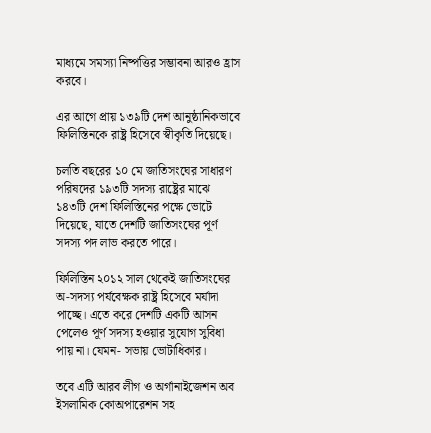মাধ্যমে সমস্যা নিষ্পত্তির সম্ভাবনা আরও হ্রাস করবে।

এর আগে প্রায় ১৩৯টি দেশ আনুষ্ঠানিকভাবে ফিলিস্তিনকে রাষ্ট্র হিসেবে স্বীকৃতি দিয়েছে।

চলতি বছরের ১০ মে জাতিসংঘের সাধারণ পরিষদের ১৯৩টি সদস্য রাষ্ট্রের মাঝে ১৪৩টি দেশ ফিলিস্তিনের পক্ষে ভোটে দিয়েছে, যাতে দেশটি জাতিসংঘের পূর্ণ সদস্য পদ লাভ করতে পারে।

ফিলিস্তিন ২০১২ সাল থেকেই জাতিসংঘের অ-সদস্য পর্যবেক্ষক রাষ্ট্র হিসেবে মর্যাদা পাচ্ছে। এতে করে দেশটি একটি আসন পেলেও পূর্ণ সদস্য হওয়ার সুযোগ সুবিধা পায় না। যেমন- সভায় ভোটাধিকার।

তবে এটি আরব লীগ ও অর্গানাইজেশন অব ইসলামিক কোঅপারেশন সহ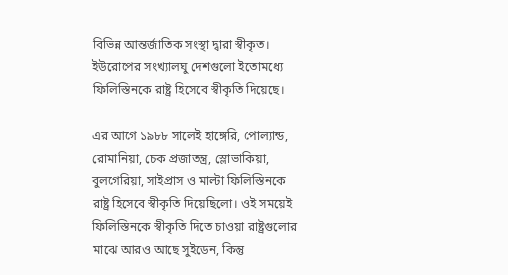বিভিন্ন আন্তর্জাতিক সংস্থা দ্বারা স্বীকৃত। ইউরোপের সংখ্যালঘু দেশগুলো ইতোমধ্যে ফিলিস্তিনকে রাষ্ট্র হিসেবে স্বীকৃতি দিয়েছে।

এর আগে ১৯৮৮ সালেই হাঙ্গেরি, পোল্যান্ড, রোমানিয়া, চেক প্রজাতন্ত্র, স্লোভাকিয়া, বুলগেরিয়া, সাইপ্রাস ও মাল্টা ফিলিস্তিনকে রাষ্ট্র হিসেবে স্বীকৃতি দিয়েছিলো। ওই সময়েই ফিলিস্তিনকে স্বীকৃতি দিতে চাওয়া রাষ্ট্রগুলোর মাঝে আরও আছে সুইডেন, কিন্তু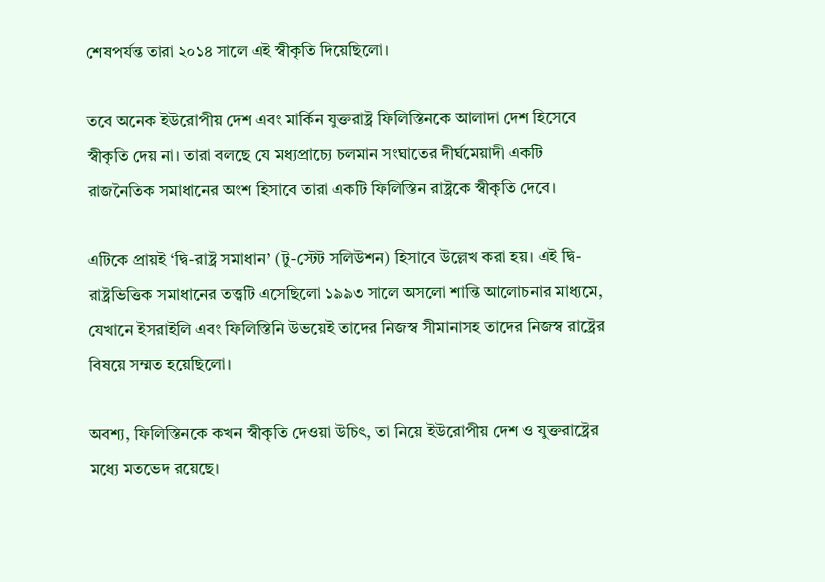শেষপর্যন্ত তারা ২০১৪ সালে এই স্বীকৃতি দিয়েছিলো।

তবে অনেক ইউরোপীয় দেশ এবং মার্কিন যুক্তরাষ্ট্র ফিলিস্তিনকে আলাদা দেশ হিসেবে স্বীকৃতি দেয় না। তারা বলছে যে মধ্যপ্রাচ্যে চলমান সংঘাতের দীর্ঘমেয়াদী একটি রাজনৈতিক সমাধানের অংশ হিসাবে তারা একটি ফিলিস্তিন রাষ্ট্রকে স্বীকৃতি দেবে।

এটিকে প্রায়ই ‘দ্বি-রাষ্ট্র সমাধান’ (টু-স্টেট সলিউশন) হিসাবে উল্লেখ করা হয়। এই দ্বি-রাষ্ট্রভিত্তিক সমাধানের তত্ত্বটি এসেছিলো ১৯৯৩ সালে অসলো শান্তি আলোচনার মাধ্যমে, যেখানে ইসরাইলি এবং ফিলিস্তিনি উভয়েই তাদের নিজস্ব সীমানাসহ তাদের নিজস্ব রাষ্ট্রের বিষয়ে সম্মত হয়েছিলো।

অবশ্য, ফিলিস্তিনকে কখন স্বীকৃতি দেওয়া উচিৎ, তা নিয়ে ইউরোপীয় দেশ ও যুক্তরাষ্ট্রের মধ্যে মতভেদ রয়েছে।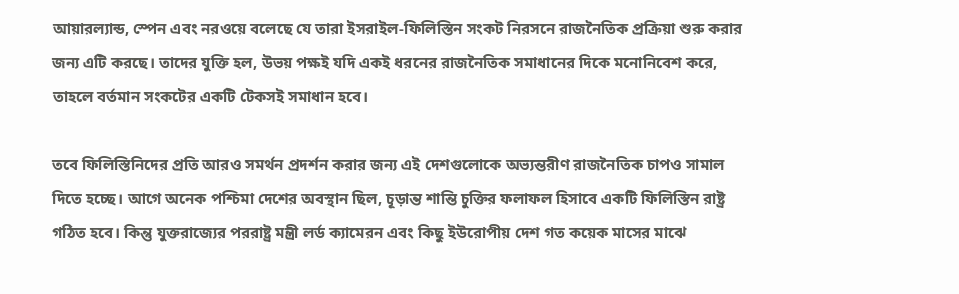আয়ারল্যান্ড, স্পেন এবং নরওয়ে বলেছে যে তারা ইসরাইল-ফিলিস্তিন সংকট নিরসনে রাজনৈতিক প্রক্রিয়া শুরু করার জন্য এটি করছে। তাদের যুক্তি হল, উভয় পক্ষই যদি একই ধরনের রাজনৈতিক সমাধানের দিকে মনোনিবেশ করে, তাহলে বর্তমান সংকটের একটি টেকসই সমাধান হবে।

তবে ফিলিস্তিনিদের প্রতি আরও সমর্থন প্রদর্শন করার জন্য এই দেশগুলোকে অভ্যন্তরীণ রাজনৈতিক চাপও সামাল দিতে হচ্ছে। আগে অনেক পশ্চিমা দেশের অবস্থান ছিল, চূড়ান্ত শান্তি চুক্তির ফলাফল হিসাবে একটি ফিলিস্তিন রাষ্ট্র গঠিত হবে। কিন্তু যুক্তরাজ্যের পররাষ্ট্র মন্ত্রী লর্ড ক্যামেরন এবং কিছু ইউরোপীয় দেশ গত কয়েক মাসের মাঝে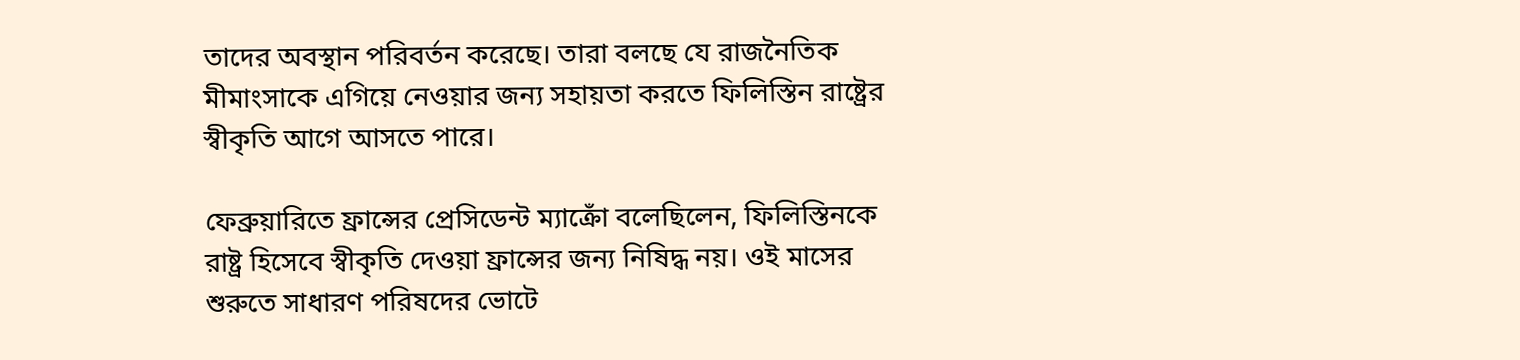তাদের অবস্থান পরিবর্তন করেছে। তারা বলছে যে রাজনৈতিক মীমাংসাকে এগিয়ে নেওয়ার জন্য সহায়তা করতে ফিলিস্তিন রাষ্ট্রের স্বীকৃতি আগে আসতে পারে।

ফেব্রুয়ারিতে ফ্রান্সের প্রেসিডেন্ট ম্যাক্রোঁ বলেছিলেন, ফিলিস্তিনকে রাষ্ট্র হিসেবে স্বীকৃতি দেওয়া ফ্রান্সের জন্য নিষিদ্ধ নয়। ওই মাসের শুরুতে সাধারণ পরিষদের ভোটে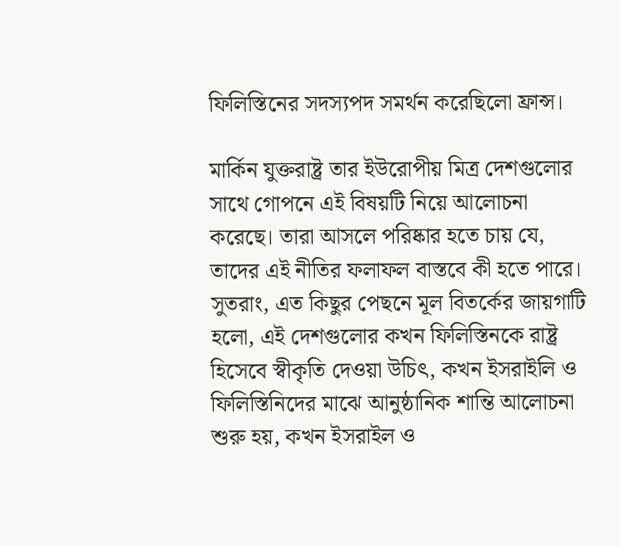ফিলিস্তিনের সদস্যপদ সমর্থন করেছিলো ফ্রান্স।

মার্কিন যুক্তরাষ্ট্র তার ইউরোপীয় মিত্র দেশগুলোর সাথে গোপনে এই বিষয়টি নিয়ে আলোচনা করেছে। তারা আসলে পরিষ্কার হতে চায় যে, তাদের এই নীতির ফলাফল বাস্তবে কী হতে পারে। সুতরাং, এত কিছুর পেছনে মূল বিতর্কের জায়গাটি হলো, এই দেশগুলোর কখন ফিলিস্তিনকে রাষ্ট্র হিসেবে স্বীকৃতি দেওয়া উচিৎ, কখন ইসরাইলি ও ফিলিস্তিনিদের মাঝে আনুষ্ঠানিক শান্তি আলোচনা শুরু হয়, কখন ইসরাইল ও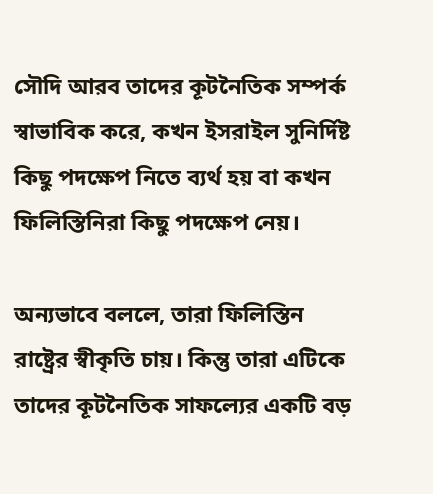সৌদি আরব তাদের কূটনৈতিক সম্পর্ক স্বাভাবিক করে, কখন ইসরাইল সুনির্দিষ্ট কিছু পদক্ষেপ নিতে ব্যর্থ হয় বা কখন ফিলিস্তিনিরা কিছু পদক্ষেপ নেয়।

অন্যভাবে বললে, তারা ফিলিস্তিন রাষ্ট্রের স্বীকৃতি চায়। কিন্তু তারা এটিকে তাদের কূটনৈতিক সাফল্যের একটি বড়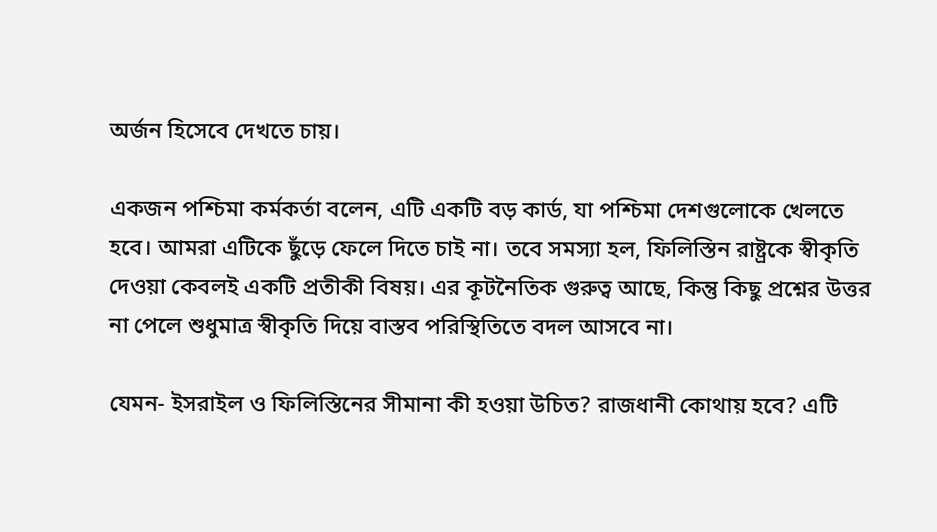অর্জন হিসেবে দেখতে চায়।

একজন পশ্চিমা কর্মকর্তা বলেন, এটি একটি বড় কার্ড, যা পশ্চিমা দেশগুলোকে খেলতে হবে। আমরা এটিকে ছুঁড়ে ফেলে দিতে চাই না। তবে সমস্যা হল, ফিলিস্তিন রাষ্ট্রকে স্বীকৃতি দেওয়া কেবলই একটি প্রতীকী বিষয়। এর কূটনৈতিক গুরুত্ব আছে, কিন্তু কিছু প্রশ্নের উত্তর না পেলে শুধুমাত্র স্বীকৃতি দিয়ে বাস্তব পরিস্থিতিতে বদল আসবে না।

যেমন- ইসরাইল ও ফিলিস্তিনের সীমানা কী হওয়া উচিত? রাজধানী কোথায় হবে? এটি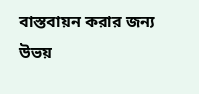বাস্তবায়ন করার জন্য উভয়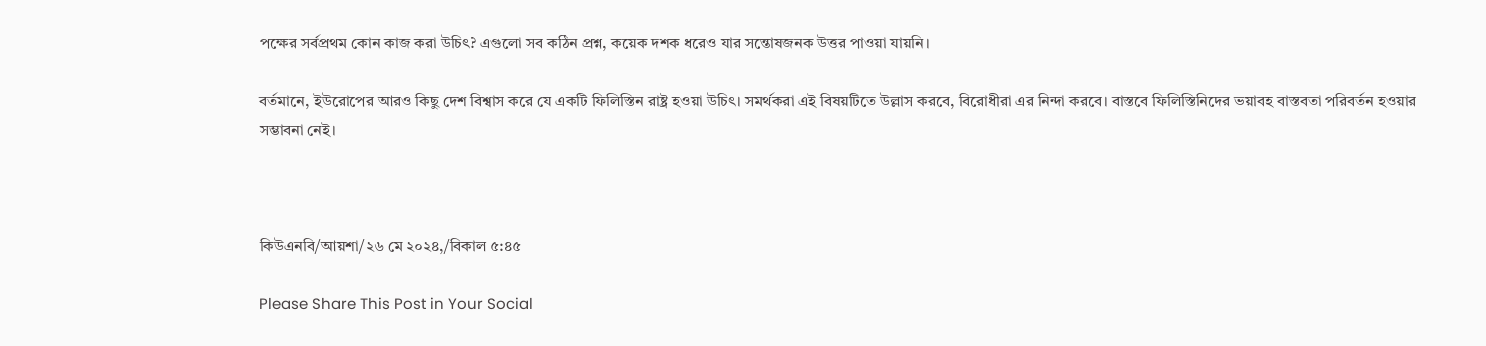পক্ষের সর্বপ্রথম কোন কাজ করা উচিৎ? এগুলো সব কঠিন প্রশ্ন, কয়েক দশক ধরেও যার সন্তোষজনক উত্তর পাওয়া যায়নি।

বর্তমানে, ইউরোপের আরও কিছু দেশ বিশ্বাস করে যে একটি ফিলিস্তিন রাষ্ট্র হওয়া উচিৎ। সমর্থকরা এই বিষয়টিতে উল্লাস করবে, বিরোধীরা এর নিন্দা করবে। বাস্তবে ফিলিস্তিনিদের ভয়াবহ বাস্তবতা পরিবর্তন হওয়ার সম্ভাবনা নেই।



কিউএনবি/আয়শা/২৬ মে ২০২৪,/বিকাল ৫:৪৫

Please Share This Post in Your Social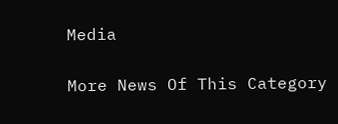Media

More News Of This Category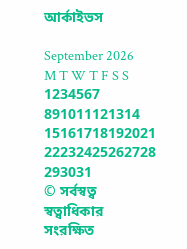আর্কাইভস

September 2026
M T W T F S S
1234567
891011121314
15161718192021
22232425262728
293031
© সর্বস্বত্ব স্বত্বাধিকার সংরক্ষিত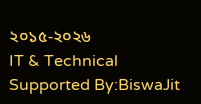২০১৫-২০২৬
IT & Technical Supported By:BiswaJit